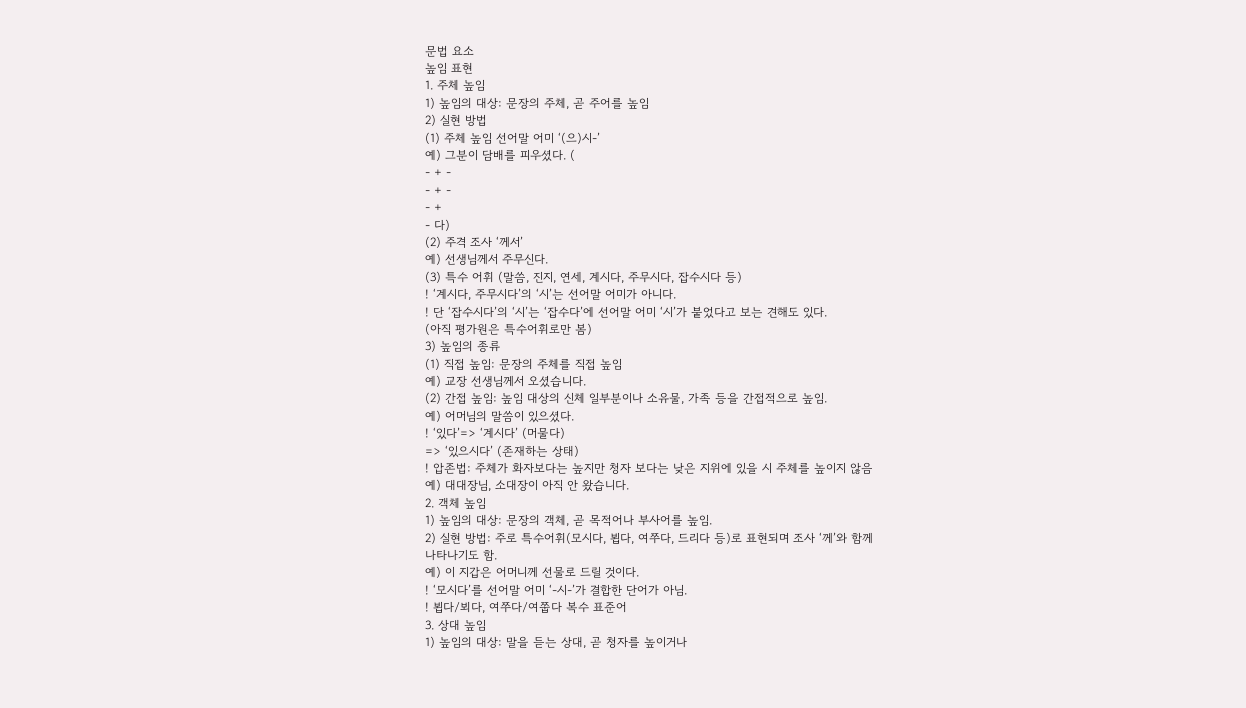문법 요소
높임 표현
1. 주체 높임
1) 높임의 대상: 문장의 주체, 곧 주어를 높임
2) 실현 방법
(1) 주체 높임 선어말 어미 ‘(으)시-’
예) 그분이 담배를 피우셨다. (
- + -
- + -
- +
- 다)
(2) 주격 조사 ‘께서’
예) 선생님께서 주무신다.
(3) 특수 어휘 (말씀, 진지, 연세, 계시다, 주무시다, 잡수시다 등)
! ‘계시다, 주무시다’의 ‘시’는 선어말 어미가 아니다.
! 단 ‘잡수시다’의 ‘시’는 ‘잡수다’에 선어말 어미 ‘시’가 붙었다고 보는 견해도 있다.
(아직 평가원은 특수어휘로만 봄)
3) 높임의 종류
(1) 직접 높임: 문장의 주체를 직접 높임
예) 교장 선생님께서 오셨습니다.
(2) 간접 높임: 높임 대상의 신체 일부분이나 소유물, 가족 등을 간접적으로 높임.
예) 어머님의 말씀이 있으셨다.
! ‘있다’=> ‘계시다’ (머물다)
=> ‘있으시다’ (존재하는 상태)
! 압존법: 주체가 화자보다는 높지만 청자 보다는 낮은 지위에 있을 시 주체를 높이지 않음
예) 대대장님, 소대장이 아직 안 왔습니다.
2. 객체 높임
1) 높임의 대상: 문장의 객체, 곧 목적어나 부사어를 높임.
2) 실현 방법: 주로 특수어휘(모시다, 뵙다, 여쭈다, 드리다 등)로 표현되며 조사 ‘께’와 함께
나타나기도 함.
예) 이 지갑은 어머니께 선물로 드릴 것이다.
! ‘모시다’를 선어말 어미 ‘-시-’가 결합한 단어가 아님.
! 뵙다/뵈다, 여쭈다/여쭙다 복수 표준어
3. 상대 높임
1) 높임의 대상: 말을 듣는 상대, 곧 청자를 높이거나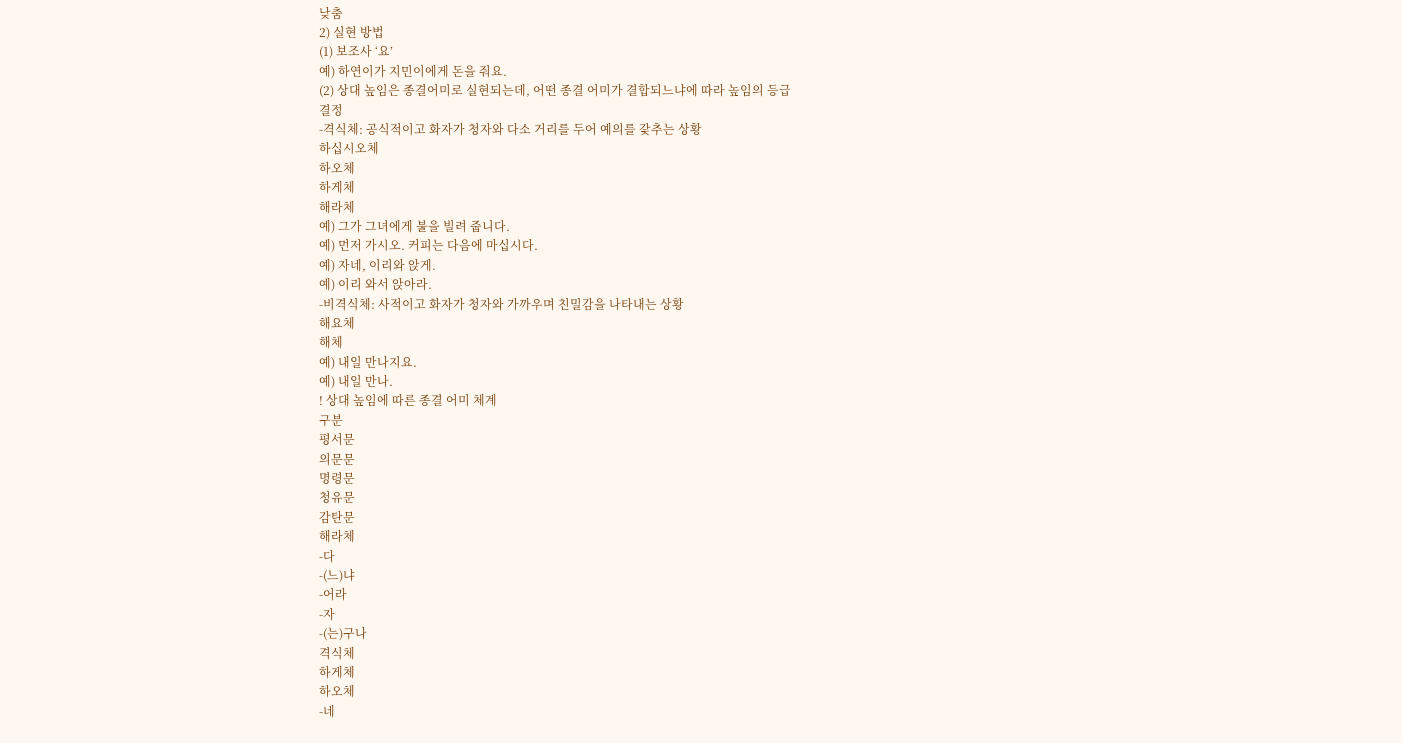낮춤
2) 실현 방법
(1) 보조사 ‘요’
예) 하연이가 지민이에게 돈을 줘요.
(2) 상대 높임은 종결어미로 실현되는데, 어떤 종결 어미가 결합되느냐에 따라 높임의 등급
결정
-격식체: 공식적이고 화자가 청자와 다소 거리를 두어 예의를 갗추는 상황
하십시오체
하오체
하게체
해라체
예) 그가 그녀에게 불을 빌려 줍니다.
예) 먼저 가시오. 커피는 다음에 마십시다.
예) 자네, 이리와 앉게.
예) 이리 와서 앉아라.
-비격식체: 사적이고 화자가 청자와 가까우며 친밀감을 나타내는 상황
해요체
해체
예) 내일 만나지요.
예) 내일 만나.
! 상대 높임에 따른 종결 어미 체계
구분
평서문
의문문
명령문
청유문
감탄문
해라체
-다
-(느)냐
-어라
-자
-(는)구나
격식체
하게체
하오체
-네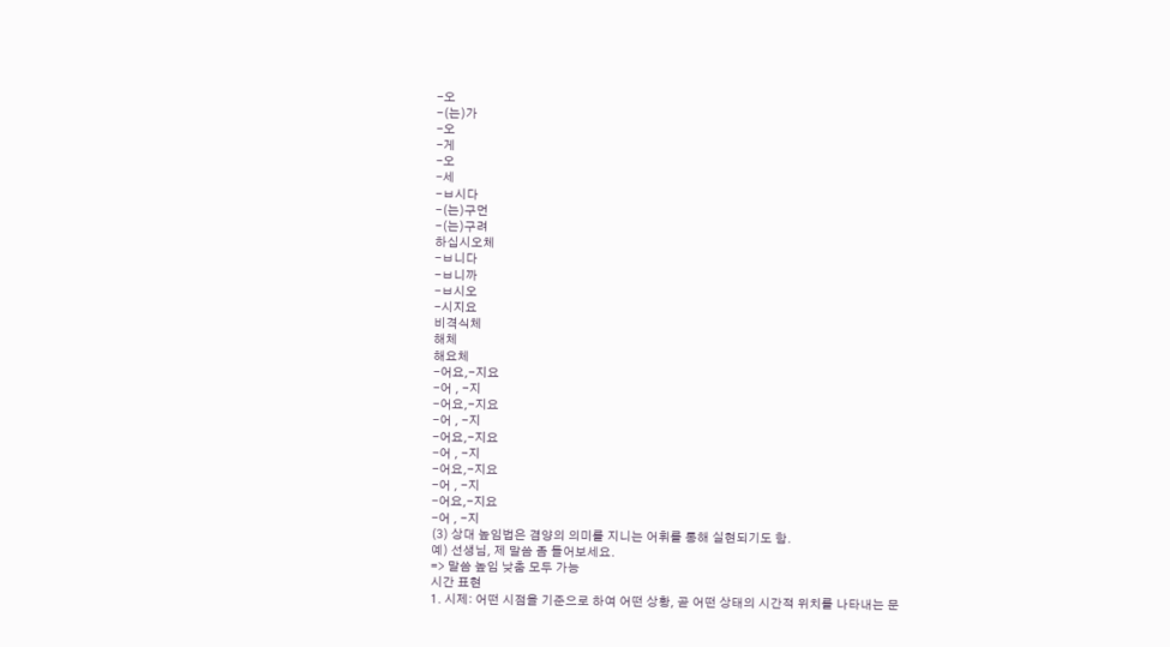-오
-(는)가
-오
-게
-오
-세
-ㅂ시다
-(는)구먼
-(는)구려
하십시오체
-ㅂ니다
-ㅂ니까
-ㅂ시오
-시지요
비격식체
해체
해요체
-어요,-지요
-어 , -지
-어요,-지요
-어 , -지
-어요,-지요
-어 , -지
-어요,-지요
-어 , -지
-어요,-지요
-어 , -지
(3) 상대 높임법은 겸양의 의미를 지니는 어휘를 통해 실현되기도 함.
예) 선생님, 제 말씀 좀 들어보세요.
=> 말씀 높임 낮춤 모두 가능
시간 표현
1. 시제: 어떤 시점을 기준으로 하여 어떤 상황, 곧 어떤 상태의 시간적 위치를 나타내는 문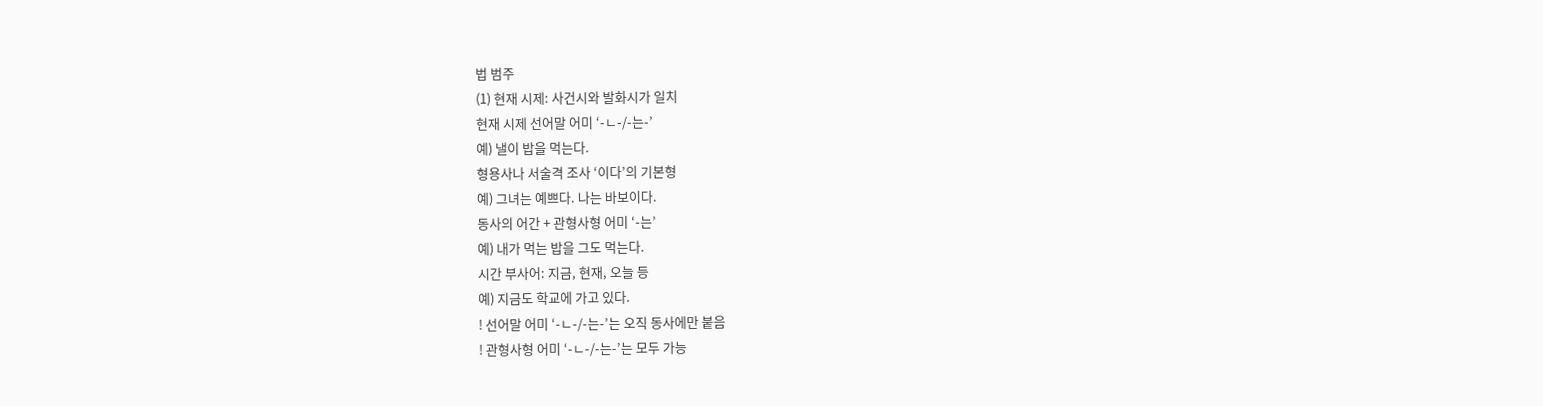법 범주
(1) 현재 시제: 사건시와 발화시가 일치
현재 시제 선어말 어미 ‘-ㄴ-/-는-’
예) 낼이 밥을 먹는다.
형용사나 서술격 조사 ‘이다’의 기본형
예) 그녀는 예쁘다. 나는 바보이다.
동사의 어간 + 관형사형 어미 ‘-는’
예) 내가 먹는 밥을 그도 먹는다.
시간 부사어: 지금, 현재, 오늘 등
예) 지금도 학교에 가고 있다.
! 선어말 어미 ‘-ㄴ-/-는-’는 오직 동사에만 붙음
! 관형사형 어미 ‘-ㄴ-/-는-’는 모두 가능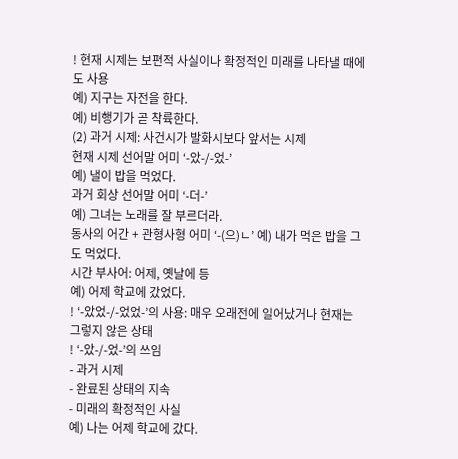! 현재 시제는 보편적 사실이나 확정적인 미래를 나타낼 때에도 사용
예) 지구는 자전을 한다.
예) 비행기가 곧 착륙한다.
(2) 과거 시제: 사건시가 발화시보다 앞서는 시제
현재 시제 선어말 어미 ‘-았-/-었-’
예) 낼이 밥을 먹었다.
과거 회상 선어말 어미 ‘-더-’
예) 그녀는 노래를 잘 부르더라.
동사의 어간 + 관형사형 어미 ‘-(으)ㄴ’ 예) 내가 먹은 밥을 그도 먹었다.
시간 부사어: 어제, 옛날에 등
예) 어제 학교에 갔었다.
! ‘-았었-/-었었-’의 사용: 매우 오래전에 일어났거나 현재는 그렇지 않은 상태
! ‘-았-/-었-’의 쓰임
- 과거 시제
- 완료된 상태의 지속
- 미래의 확정적인 사실
예) 나는 어제 학교에 갔다.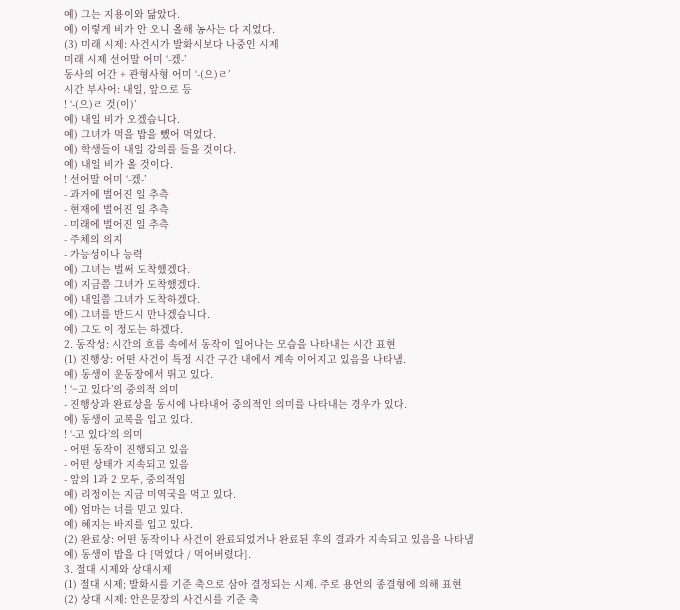예) 그는 지용이와 닮았다.
예) 이렇게 비가 안 오니 올해 농사는 다 지었다.
(3) 미래 시제: 사건시가 발화시보다 나중인 시제
미래 시제 선어말 어미 ‘-겠-’
동사의 어간 + 관형사형 어미 ‘-(으)ㄹ’
시간 부사어: 내일, 앞으로 등
! ‘-(으)ㄹ 것(이)’
예) 내일 비가 오겠습니다.
예) 그녀가 먹을 밥을 뺐어 먹었다.
예) 학생들이 내일 강의를 들을 것이다.
예) 내일 비가 올 것이다.
! 선어말 어미 ‘-겠-’
- 과거에 벌어진 일 추측
- 현재에 벌어진 일 추측
- 미래에 벌어진 일 추측
- 주체의 의지
- 가능성이나 능력
예) 그녀는 벌써 도착했겠다.
예) 지금쯤 그녀가 도착했겠다.
예) 내일쯤 그녀가 도착하겠다.
예) 그녀를 반드시 만나겠습니다.
예) 그도 이 정도는 하겠다.
2. 동작성: 시간의 흐름 속에서 동작이 일어나는 모습을 나타내는 시간 표현
(1) 진행상: 어떤 사건이 특정 시간 구간 내에서 계속 이어지고 있음을 나타냄.
예) 동생이 운동장에서 뛰고 있다.
! ‘~고 있다’의 중의적 의미
- 진행상과 완료상을 동시에 나타내어 중의적인 의미를 나타내는 경우가 있다.
예) 동생이 교복을 입고 있다.
! ‘-고 있다’의 의미
- 어떤 동작이 진행되고 있음
- 어떤 상태가 지속되고 있음
- 앞의 1과 2 모두, 중의적임
예) 리정이는 지금 미역국을 먹고 있다.
예) 엄마는 너를 믿고 있다.
예) 혜지는 바지를 입고 있다.
(2) 완료상: 어떤 동작이나 사건이 완료되었거나 완료된 후의 결과가 지속되고 있음을 나타냄
예) 동생이 밥을 다 {먹었다 / 먹어버렸다}.
3. 절대 시제와 상대시제
(1) 절대 시제; 발화시를 기준 축으로 삼아 결정되는 시제. 주로 용언의 종결형에 의해 표현
(2) 상대 시제: 안은문장의 사건시를 기준 축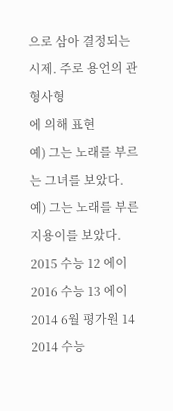으로 삼아 결정되는 시제. 주로 용언의 관형사형
에 의해 표현
예) 그는 노래를 부르는 그녀를 보았다.
예) 그는 노래를 부른 지용이를 보았다.
2015 수능 12 에이
2016 수능 13 에이
2014 6월 평가원 14
2014 수능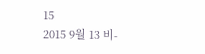15
2015 9월 13 비-